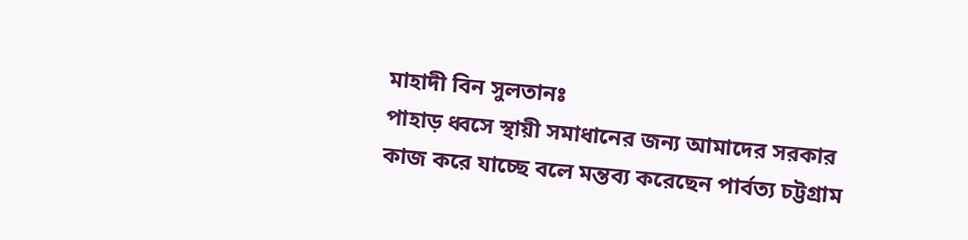মাহাদী বিন সুলতানঃ
পাহাড় ধ্বসে স্থায়ী সমাধানের জন্য আমাদের সরকার কাজ করে যাচ্ছে বলে মন্তব্য করেছেন পার্বত্য চট্টগ্রাম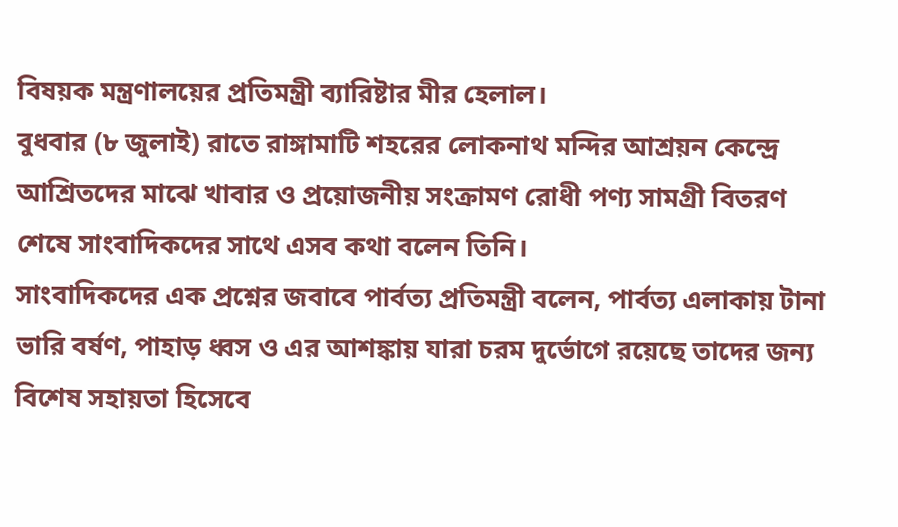বিষয়ক মন্ত্রণালয়ের প্রতিমন্ত্রী ব্যারিষ্টার মীর হেলাল।
বুধবার (৮ জুলাই) রাতে রাঙ্গামাটি শহরের লোকনাথ মন্দির আশ্রয়ন কেন্দ্রে আশ্রিতদের মাঝে খাবার ও প্রয়োজনীয় সংক্রামণ রোধী পণ্য সামগ্রী বিতরণ শেষে সাংবাদিকদের সাথে এসব কথা বলেন তিনি।
সাংবাদিকদের এক প্রশ্নের জবাবে পার্বত্য প্রতিমন্ত্রী বলেন, পার্বত্য এলাকায় টানা ভারি বর্ষণ, পাহাড় ধ্বস ও এর আশঙ্কায় যারা চরম দুর্ভোগে রয়েছে তাদের জন্য বিশেষ সহায়তা হিসেবে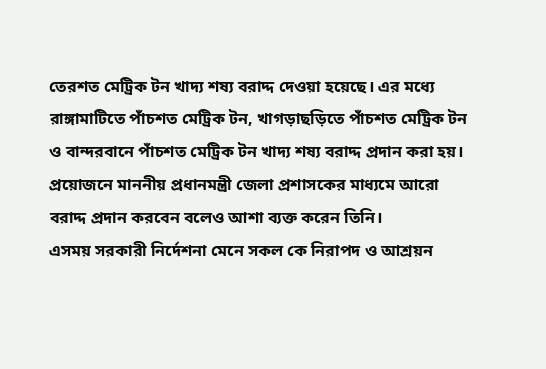তেরশত মেট্রিক টন খাদ্য শষ্য বরাদ্দ দেওয়া হয়েছে। এর মধ্যে রাঙ্গামাটিতে পাঁচশত মেট্রিক টন, খাগড়াছড়িতে পাঁচশত মেট্রিক টন ও বান্দরবানে পাঁচশত মেট্রিক টন খাদ্য শষ্য বরাদ্দ প্রদান করা হয়। প্রয়োজনে মাননীয় প্রধানমন্ত্রী জেলা প্রশাসকের মাধ্যমে আরো বরাদ্দ প্রদান করবেন বলেও আশা ব্যক্ত করেন তিনি।
এসময় সরকারী নির্দেশনা মেনে সকল কে নিরাপদ ও আশ্রয়ন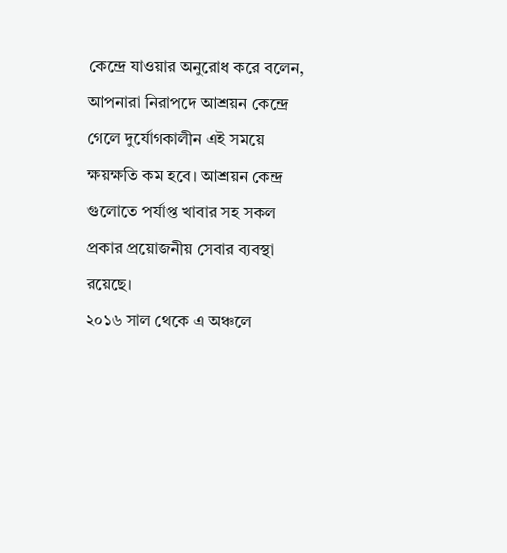কেন্দ্রে যাওয়ার অনুরোধ করে বলেন, আপনারা নিরাপদে আশ্রয়ন কেন্দ্রে গেলে দুর্যোগকালীন এই সময়ে ক্ষয়ক্ষতি কম হবে। আশ্রয়ন কেন্দ্র গুলোতে পর্যাপ্ত খাবার সহ সকল প্রকার প্রয়োজনীয় সেবার ব্যবস্থা রয়েছে।
২০১৬ সাল থেকে এ অঞ্চলে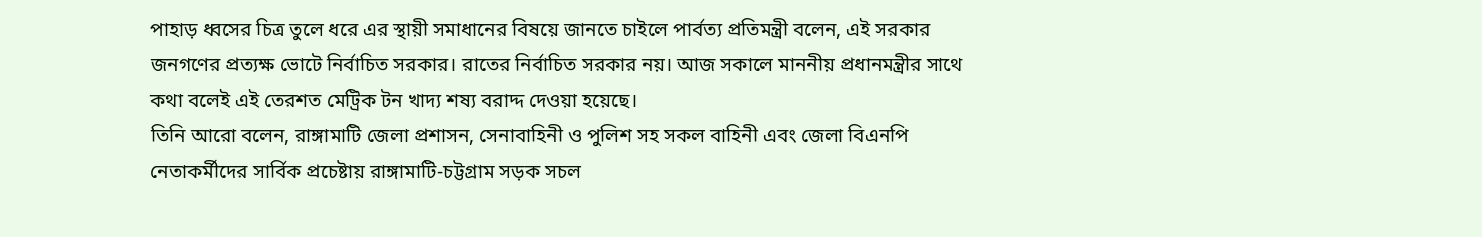পাহাড় ধ্বসের চিত্র তুলে ধরে এর স্থায়ী সমাধানের বিষয়ে জানতে চাইলে পার্বত্য প্রতিমন্ত্রী বলেন, এই সরকার জনগণের প্রত্যক্ষ ভোটে নির্বাচিত সরকার। রাতের নির্বাচিত সরকার নয়। আজ সকালে মাননীয় প্রধানমন্ত্রীর সাথে কথা বলেই এই তেরশত মেট্রিক টন খাদ্য শষ্য বরাদ্দ দেওয়া হয়েছে।
তিনি আরো বলেন, রাঙ্গামাটি জেলা প্রশাসন, সেনাবাহিনী ও পুলিশ সহ সকল বাহিনী এবং জেলা বিএনপি নেতাকর্মীদের সার্বিক প্রচেষ্টায় রাঙ্গামাটি-চট্টগ্রাম সড়ক সচল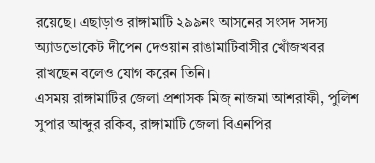রয়েছে। এছাড়াও রাঙ্গামাটি ২৯৯নং আসনের সংসদ সদস্য অ্যাডভোকেট দীপেন দেওয়ান রাঙামাটিবাসীর খোঁজখবর রাখছেন বলেও যোগ করেন তিনি।
এসময় রাঙ্গামাটির জেলা প্রশাসক মিজ্ নাজমা আশরাফী, পুলিশ সুপার আব্দুর রকিব, রাঙ্গামাটি জেলা বিএনপির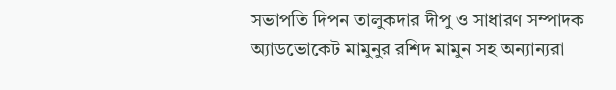সভাপতি দিপন তালুকদার দীপু ও সাধারণ সম্পাদক অ্যাডভোকেট মামুনুর রশিদ মামুন সহ অন্যান্যরা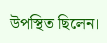উপস্থিত ছিলেন।